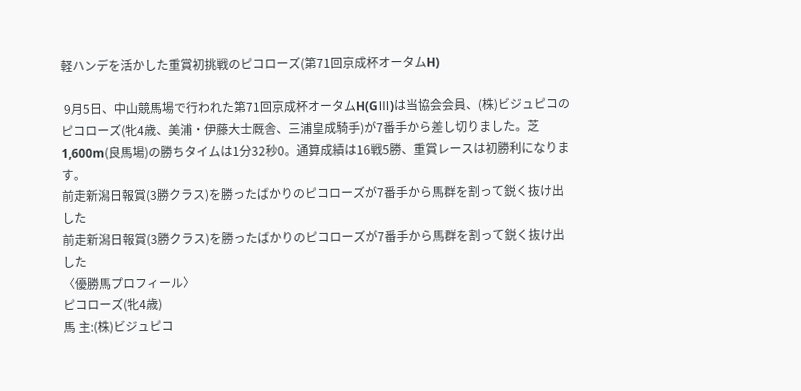軽ハンデを活かした重賞初挑戦のピコローズ(第71回京成杯オータムH)

 9月5日、中山競馬場で行われた第71回京成杯オータムH(GⅢ)は当協会会員、(株)ビジュピコのピコローズ(牝4歳、美浦・伊藤大士厩舎、三浦皇成騎手)が7番手から差し切りました。芝1,600m(良馬場)の勝ちタイムは1分32秒0。通算成績は16戦5勝、重賞レースは初勝利になります。
前走新潟日報賞(3勝クラス)を勝ったばかりのピコローズが7番手から馬群を割って鋭く抜け出した
前走新潟日報賞(3勝クラス)を勝ったばかりのピコローズが7番手から馬群を割って鋭く抜け出した
〈優勝馬プロフィール〉
ピコローズ(牝4歳)
馬 主:(株)ビジュピコ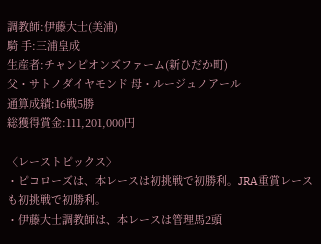調教師:伊藤大士(美浦)
騎 手:三浦皇成
生産者:チャンピオンズファーム(新ひだか町)
父・サトノダイヤモンド 母・ルージュノアール
通算成績:16戦5勝
総獲得賞金:111,201,000円

〈レーストピックス〉
・ピコローズは、本レースは初挑戦で初勝利。JRA重賞レースも初挑戦で初勝利。
・伊藤大士調教師は、本レースは管理馬2頭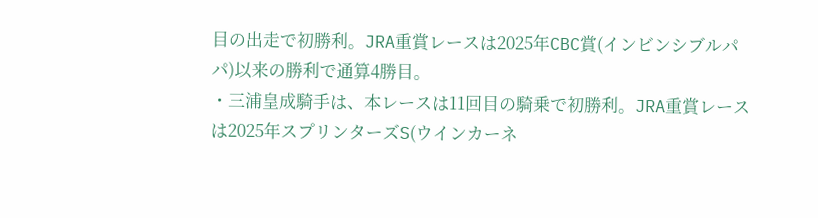目の出走で初勝利。JRA重賞レースは2025年CBC賞(インビンシブルパパ)以来の勝利で通算4勝目。
・三浦皇成騎手は、本レースは11回目の騎乗で初勝利。JRA重賞レースは2025年スプリンターズS(ウインカーネ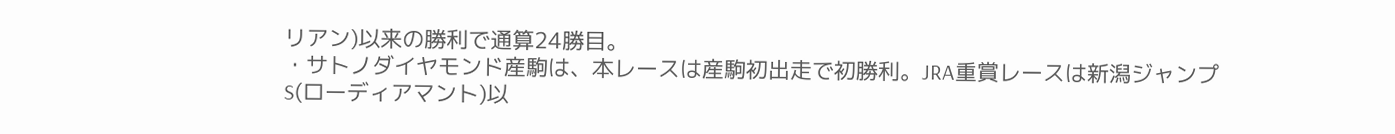リアン)以来の勝利で通算24勝目。
・サトノダイヤモンド産駒は、本レースは産駒初出走で初勝利。JRA重賞レースは新潟ジャンプS(ローディアマント)以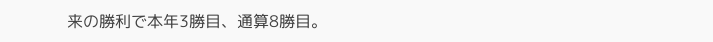来の勝利で本年3勝目、通算8勝目。